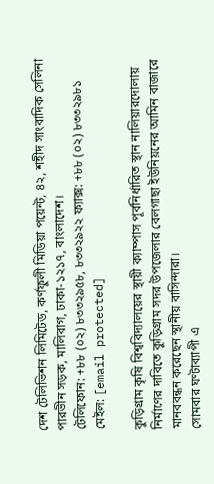দেশ টেলিভিশন লিমিটেড, কর্ণফুলী মিডিয়া পয়েন্ট, ৪২, শহীদ সাংবাদিক সেলিনা পারভীন সড়ক, মালিবাগ, ঢাকা-১২১৭, বাংলাদেশ।
টেলিফোন: +৮৮ (০২) ৮৩৩২৯৫৮, ৮৩৩২৯২২ ফ্যাক্স: +৮৮ (০২) ৮৩৩২৯৮১ মেইল: [email protected]

কুড়িগ্রাম কৃষি বিশ্ববিদ্যালয়ের স্থায়ী ক্যাম্পাস পূর্বনির্ধারিত স্থান নালিয়ারদোলায় নির্মাণের দাবিতে কুড়িগ্রাম সদর উপজেলার বেলগাছা ইউনিয়নের আমিন বাজারে মানববন্ধন করেছেন স্থানীয় বাসিন্দারা।
সোমবার ঘণ্টাব্যাপী এ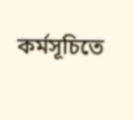কর্মসূচিতে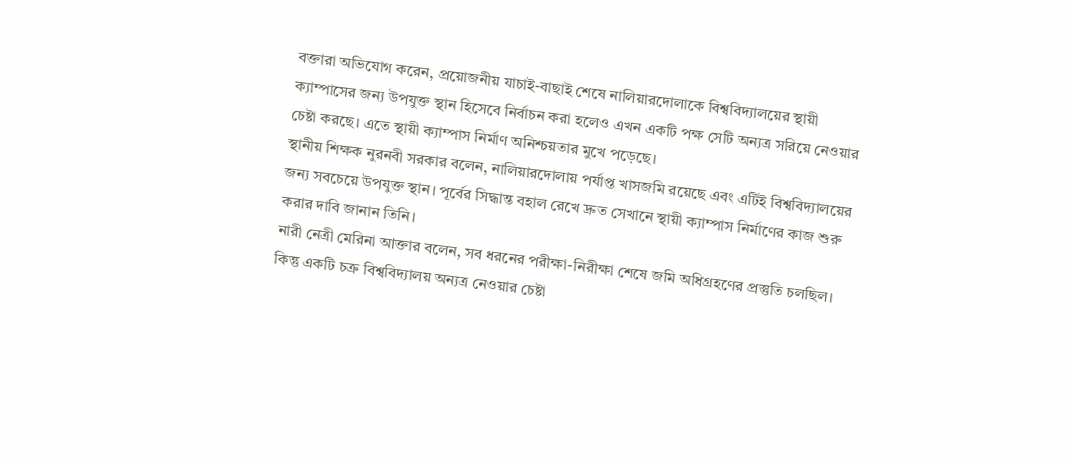বক্তারা অভিযোগ করেন, প্রয়োজনীয় যাচাই-বাছাই শেষে নালিয়ারদোলাকে বিশ্ববিদ্যালয়ের স্থায়ী ক্যাম্পাসের জন্য উপযুক্ত স্থান হিসেবে নির্বাচন করা হলেও এখন একটি পক্ষ সেটি অন্যত্র সরিয়ে নেওয়ার চেষ্টা করছে। এতে স্থায়ী ক্যাম্পাস নির্মাণ অনিশ্চয়তার মুখে পড়েছে।
স্থানীয় শিক্ষক নুরনবী সরকার বলেন, নালিয়ারদোলায় পর্যাপ্ত খাসজমি রয়েছে এবং এটিই বিশ্ববিদ্যালয়ের জন্য সবচেয়ে উপযুক্ত স্থান। পূর্বের সিদ্ধান্ত বহাল রেখে দ্রুত সেখানে স্থায়ী ক্যাম্পাস নির্মাণের কাজ শুরু করার দাবি জানান তিনি।
নারী নেত্রী মেরিনা আক্তার বলেন, সব ধরনের পরীক্ষা-নিরীক্ষা শেষে জমি অধিগ্রহণের প্রস্তুতি চলছিল। কিন্তু একটি চক্র বিশ্ববিদ্যালয় অন্যত্র নেওয়ার চেষ্টা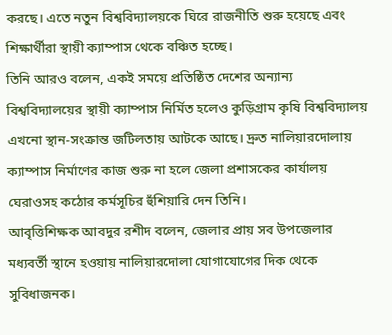করছে। এতে নতুন বিশ্ববিদ্যালয়কে ঘিরে রাজনীতি শুরু হয়েছে এবং শিক্ষার্থীরা স্থায়ী ক্যাম্পাস থেকে বঞ্চিত হচ্ছে।
তিনি আরও বলেন, একই সময়ে প্রতিষ্ঠিত দেশের অন্যান্য বিশ্ববিদ্যালয়ের স্থায়ী ক্যাম্পাস নির্মিত হলেও কুড়িগ্রাম কৃষি বিশ্ববিদ্যালয় এখনো স্থান-সংক্রান্ত জটিলতায় আটকে আছে। দ্রুত নালিয়ারদোলায় ক্যাম্পাস নির্মাণের কাজ শুরু না হলে জেলা প্রশাসকের কার্যালয় ঘেরাওসহ কঠোর কর্মসূচির হুঁশিয়ারি দেন তিনি।
আবৃত্তিশিক্ষক আবদুর রশীদ বলেন, জেলার প্রায় সব উপজেলার মধ্যবর্তী স্থানে হওয়ায় নালিয়ারদোলা যোগাযোগের দিক থেকে সুবিধাজনক।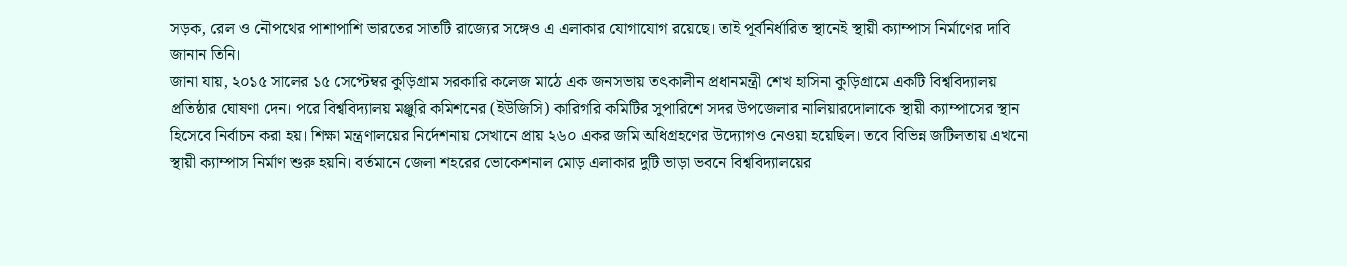সড়ক, রেল ও নৌপথের পাশাপাশি ভারতের সাতটি রাজ্যের সঙ্গেও এ এলাকার যোগাযোগ রয়েছে। তাই পূর্বনির্ধারিত স্থানেই স্থায়ী ক্যাম্পাস নির্মাণের দাবি জানান তিনি।
জানা যায়, ২০১৫ সালের ১৫ সেপ্টেম্বর কুড়িগ্রাম সরকারি কলেজ মাঠে এক জনসভায় তৎকালীন প্রধানমন্ত্রী শেখ হাসিনা কুড়িগ্রামে একটি বিশ্ববিদ্যালয় প্রতিষ্ঠার ঘোষণা দেন। পরে বিশ্ববিদ্যালয় মঞ্জুরি কমিশনের (ইউজিসি) কারিগরি কমিটির সুপারিশে সদর উপজেলার নালিয়ারদোলাকে স্থায়ী ক্যাম্পাসের স্থান হিসেবে নির্বাচন করা হয়। শিক্ষা মন্ত্রণালয়ের নির্দেশনায় সেখানে প্রায় ২৬০ একর জমি অধিগ্রহণের উদ্যোগও নেওয়া হয়েছিল। তবে বিভিন্ন জটিলতায় এখনো স্থায়ী ক্যাম্পাস নির্মাণ শুরু হয়নি। বর্তমানে জেলা শহরের ভোকেশনাল মোড় এলাকার দুটি ভাড়া ভবনে বিশ্ববিদ্যালয়ের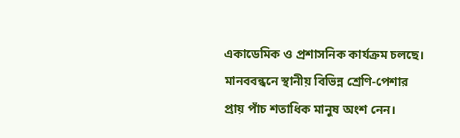একাডেমিক ও প্রশাসনিক কার্যক্রম চলছে।
মানববন্ধনে স্থানীয় বিভিন্ন শ্রেণি-পেশার প্রায় পাঁচ শতাধিক মানুষ অংশ নেন।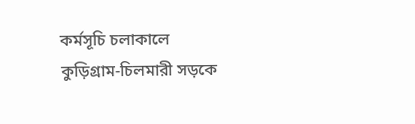কর্মসূচি চলাকালে কুড়িগ্রাম-চিলমারী সড়কে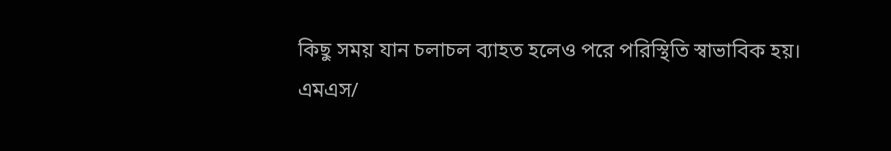কিছু সময় যান চলাচল ব্যাহত হলেও পরে পরিস্থিতি স্বাভাবিক হয়।
এমএস/